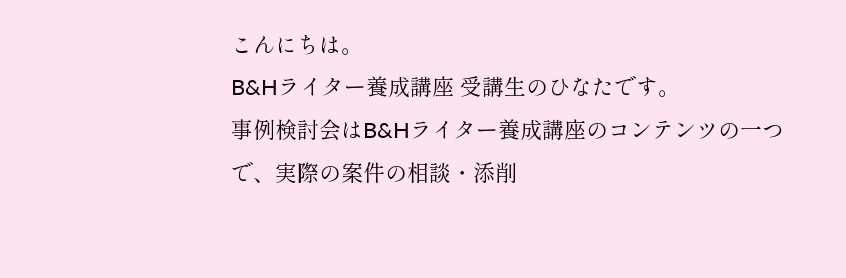こんにちは。
B&Hライター養成講座 受講生のひなたです。
事例検討会はB&Hライター養成講座のコンテンツの一つで、実際の案件の相談・添削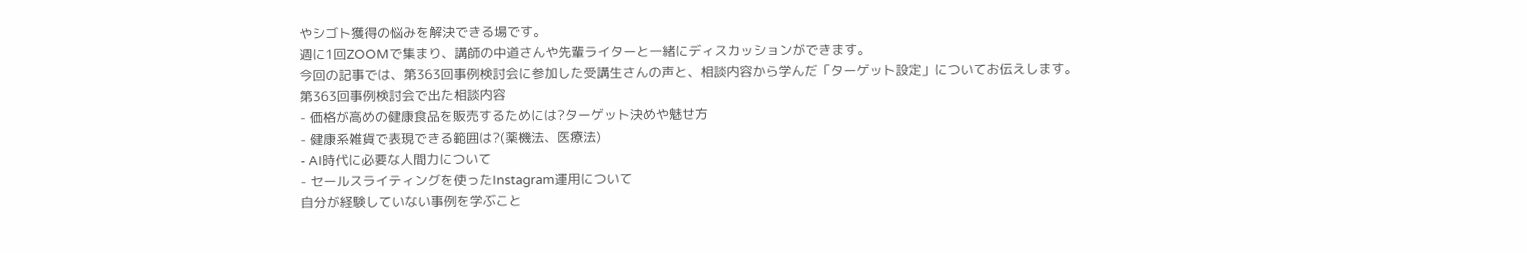やシゴト獲得の悩みを解決できる場です。
週に1回ZOOMで集まり、講師の中道さんや先輩ライターと一緒にディスカッションができます。
今回の記事では、第363回事例検討会に参加した受講生さんの声と、相談内容から学んだ「ターゲット設定」についてお伝えします。
第363回事例検討会で出た相談内容
- 価格が高めの健康食品を販売するためには?ターゲット決めや魅せ方
- 健康系雑貨で表現できる範囲は?(薬機法、医療法)
- AI時代に必要な人間力について
- セールスライティングを使ったInstagram運用について
自分が経験していない事例を学ぶこと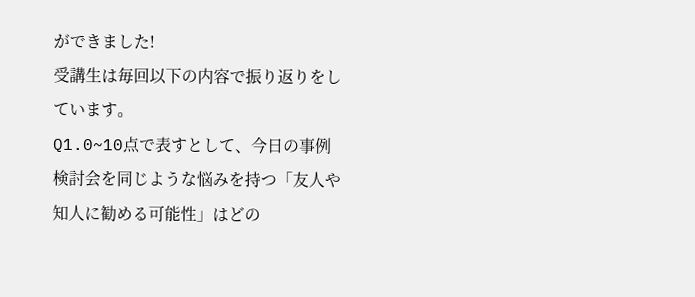ができました!
受講生は毎回以下の内容で振り返りをしています。
Q1.0~10点で表すとして、今日の事例検討会を同じような悩みを持つ「友人や知人に勧める可能性」はどの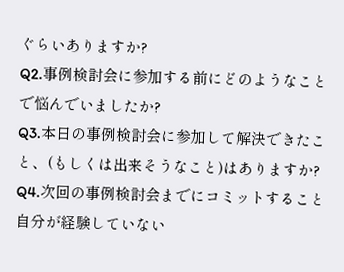ぐらいありますか?
Q2.事例検討会に参加する前にどのようなことで悩んでいましたか?
Q3.本日の事例検討会に参加して解決できたこと、(もしくは出来そうなこと)はありますか?
Q4.次回の事例検討会までにコミットすること
自分が経験していない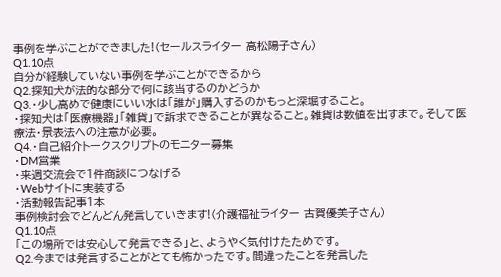事例を学ぶことができました!(セールスライター 高松陽子さん)
Q1.10点
自分が経験していない事例を学ぶことができるから
Q2.探知犬が法的な部分で何に該当するのかどうか
Q3.・少し高めで健康にいい水は「誰が」購入するのかもっと深堀すること。
・探知犬は「医療機器」「雑貨」で訴求できることが異なること。雑貨は数値を出すまで。そして医療法・景表法への注意が必要。
Q4.・自己紹介トークスクリプトのモニター募集
・DM営業
・来週交流会で1件商談につなげる
・Webサイトに実装する
・活動報告記事1本
事例検討会でどんどん発言していきます!(介護福祉ライター 古賀優美子さん)
Q1.10点
「この場所では安心して発言できる」と、ようやく気付けたためです。
Q2.今までは発言することがとても怖かったです。間違ったことを発言した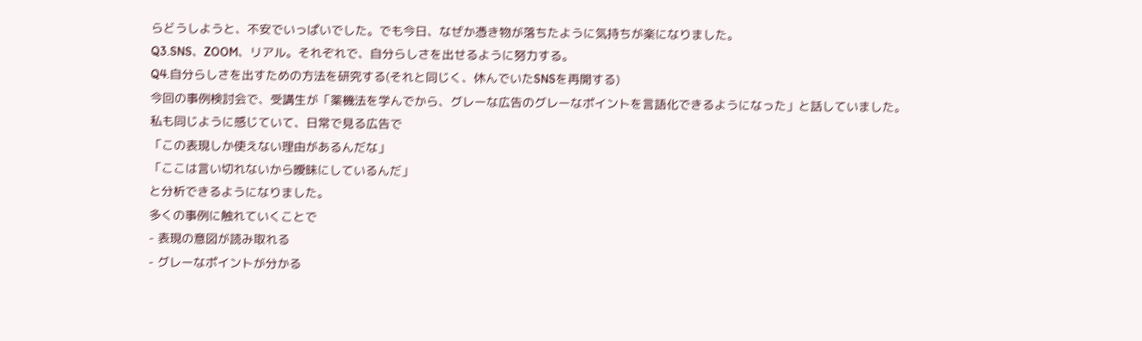らどうしようと、不安でいっぱいでした。でも今日、なぜか憑き物が落ちたように気持ちが楽になりました。
Q3.SNS、ZOOM、リアル。それぞれで、自分らしさを出せるように努力する。
Q4.自分らしさを出すための方法を研究する(それと同じく、休んでいたSNSを再開する)
今回の事例検討会で、受講生が「薬機法を学んでから、グレーな広告のグレーなポイントを言語化できるようになった」と話していました。
私も同じように感じていて、日常で見る広告で
「この表現しか使えない理由があるんだな」
「ここは言い切れないから曖昧にしているんだ」
と分析できるようになりました。
多くの事例に触れていくことで
- 表現の意図が読み取れる
- グレーなポイントが分かる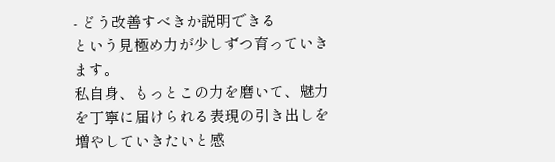- どう改善すべきか説明できる
という見極め力が少しずつ育っていきます。
私自身、もっとこの力を磨いて、魅力を丁寧に届けられる表現の引き出しを増やしていきたいと感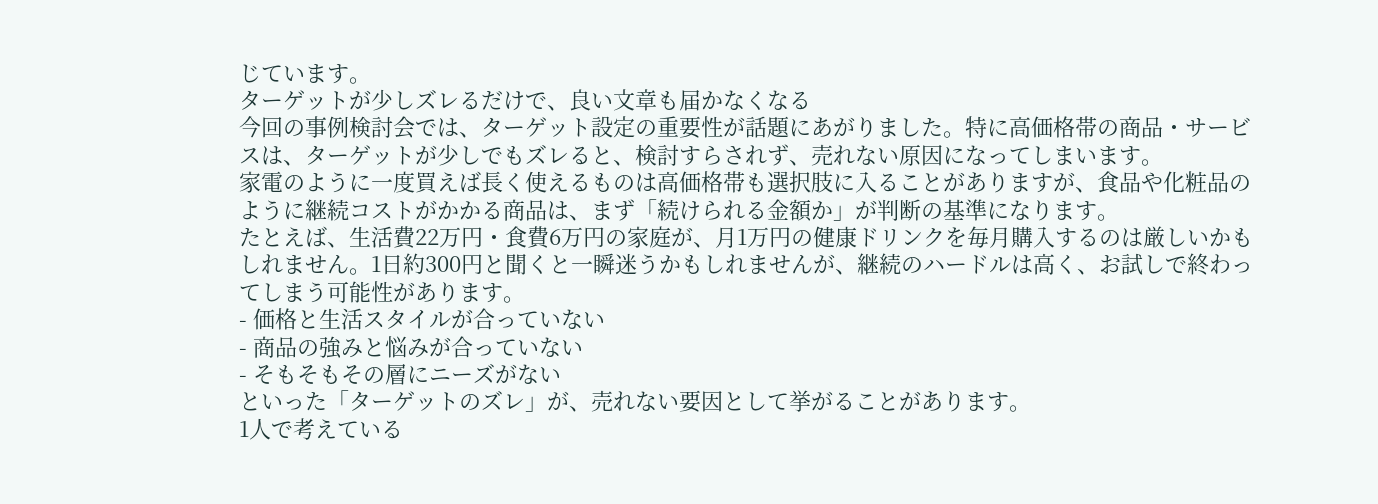じています。
ターゲットが少しズレるだけで、良い文章も届かなくなる
今回の事例検討会では、ターゲット設定の重要性が話題にあがりました。特に高価格帯の商品・サービスは、ターゲットが少しでもズレると、検討すらされず、売れない原因になってしまいます。
家電のように一度買えば長く使えるものは高価格帯も選択肢に入ることがありますが、食品や化粧品のように継続コストがかかる商品は、まず「続けられる金額か」が判断の基準になります。
たとえば、生活費22万円・食費6万円の家庭が、月1万円の健康ドリンクを毎月購入するのは厳しいかもしれません。1日約300円と聞くと一瞬迷うかもしれませんが、継続のハードルは高く、お試しで終わってしまう可能性があります。
- 価格と生活スタイルが合っていない
- 商品の強みと悩みが合っていない
- そもそもその層にニーズがない
といった「ターゲットのズレ」が、売れない要因として挙がることがあります。
1人で考えている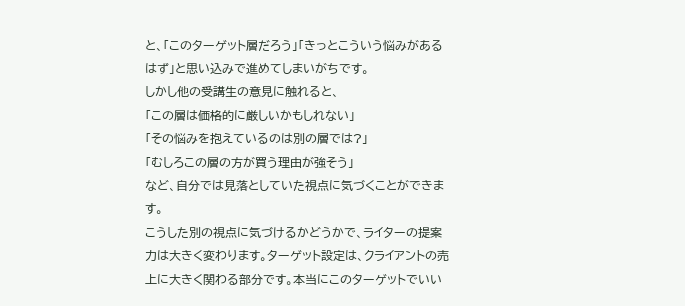と、「このターゲット層だろう」「きっとこういう悩みがあるはず」と思い込みで進めてしまいがちです。
しかし他の受講生の意見に触れると、
「この層は価格的に厳しいかもしれない」
「その悩みを抱えているのは別の層では?」
「むしろこの層の方が買う理由が強そう」
など、自分では見落としていた視点に気づくことができます。
こうした別の視点に気づけるかどうかで、ライターの提案力は大きく変わります。ターゲット設定は、クライアントの売上に大きく関わる部分です。本当にこのターゲットでいい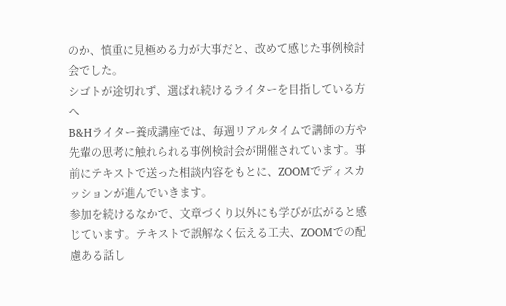のか、慎重に見極める力が大事だと、改めて感じた事例検討会でした。
シゴトが途切れず、選ばれ続けるライターを目指している方へ
B&Hライター養成講座では、毎週リアルタイムで講師の方や先輩の思考に触れられる事例検討会が開催されています。事前にテキストで送った相談内容をもとに、ZOOMでディスカッションが進んでいきます。
参加を続けるなかで、文章づくり以外にも学びが広がると感じています。テキストで誤解なく伝える工夫、ZOOMでの配慮ある話し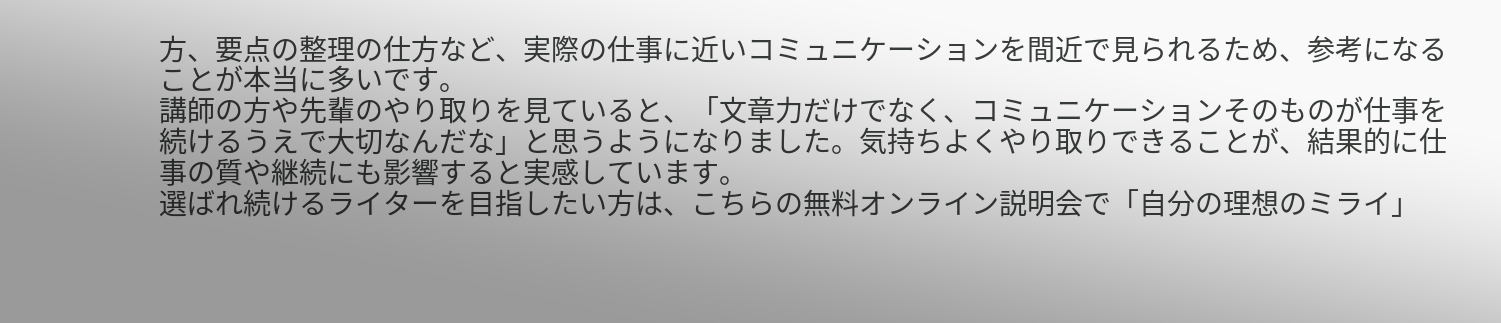方、要点の整理の仕方など、実際の仕事に近いコミュニケーションを間近で見られるため、参考になることが本当に多いです。
講師の方や先輩のやり取りを見ていると、「文章力だけでなく、コミュニケーションそのものが仕事を続けるうえで大切なんだな」と思うようになりました。気持ちよくやり取りできることが、結果的に仕事の質や継続にも影響すると実感しています。
選ばれ続けるライターを目指したい方は、こちらの無料オンライン説明会で「自分の理想のミライ」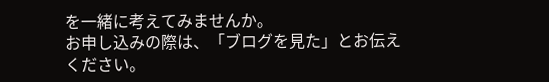を一緒に考えてみませんか。
お申し込みの際は、「ブログを見た」とお伝えください。